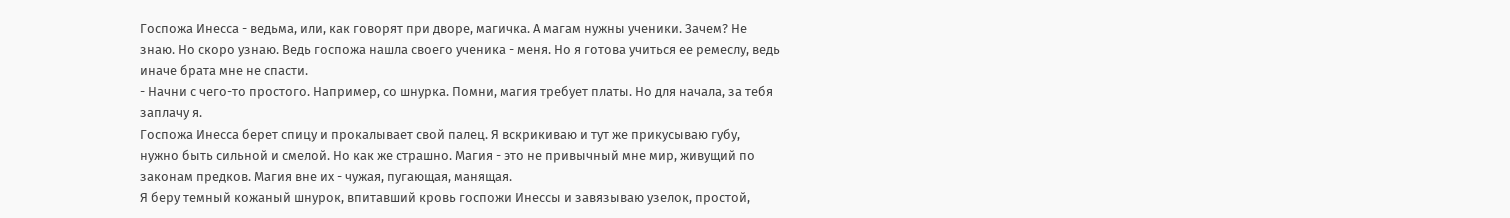Госпожа Инесса - ведьма, или, как говорят при дворе, магичка. А магам нужны ученики. Зачем? Не знаю. Но скоро узнаю. Ведь госпожа нашла своего ученика - меня. Но я готова учиться ее ремеслу, ведь иначе брата мне не спасти.
- Начни с чего-то простого. Например, со шнурка. Помни, магия требует платы. Но для начала, за тебя заплачу я.
Госпожа Инесса берет спицу и прокалывает свой палец. Я вскрикиваю и тут же прикусываю губу, нужно быть сильной и смелой. Но как же страшно. Магия - это не привычный мне мир, живущий по законам предков. Магия вне их - чужая, пугающая, манящая.
Я беру темный кожаный шнурок, впитавший кровь госпожи Инессы и завязываю узелок, простой,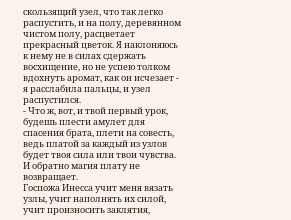скользящий узел, что так легко распустить, и на полу, деревянном чистом полу, расцветает прекрасный цветок. Я наклоняюсь к нему не в силах сдержать восхищение, но не успею толком вдохнуть аромат, как он исчезает - я расслабила пальцы, и узел распустился.
- Что ж, вот, и твой первый урок, будешь плести амулет для спасения брата, плети на совесть, ведь платой за каждый из узлов будет твоя сила или твои чувства. И обратно магия плату не возвращает.
Госпожа Инесса учит меня вязать узлы, учит наполнять их силой, учит произносить заклятия,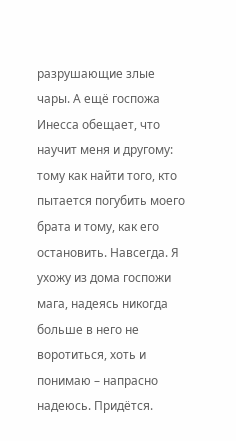разрушающие злые чары. А ещё госпожа Инесса обещает, что научит меня и другому: тому как найти того, кто пытается погубить моего брата и тому, как его остановить. Навсегда. Я ухожу из дома госпожи мага, надеясь никогда больше в него не воротиться, хоть и понимаю – напрасно надеюсь. Придётся.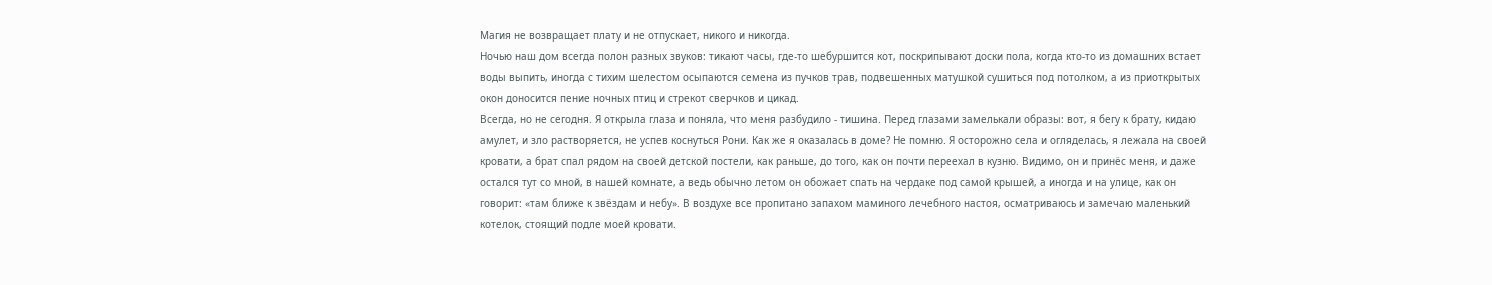Магия не возвращает плату и не отпускает, никого и никогда.
Ночью наш дом всегда полон разных звуков: тикают часы, где-то шебуршится кот, поскрипывают доски пола, когда кто-то из домашних встает воды выпить, иногда с тихим шелестом осыпаются семена из пучков трав, подвешенных матушкой сушиться под потолком, а из приоткрытых окон доносится пение ночных птиц и стрекот сверчков и цикад.
Всегда, но не сегодня. Я открыла глаза и поняла, что меня разбудило - тишина. Перед глазами замелькали образы: вот, я бегу к брату, кидаю амулет, и зло растворяется, не успев коснуться Рони. Как же я оказалась в доме? Не помню. Я осторожно села и огляделась, я лежала на своей кровати, а брат спал рядом на своей детской постели, как раньше, до того, как он почти переехал в кузню. Видимо, он и принёс меня, и даже остался тут со мной, в нашей комнате, а ведь обычно летом он обожает спать на чердаке под самой крышей, а иногда и на улице, как он говорит: «там ближе к звёздам и небу». В воздухе все пропитано запахом маминого лечебного настоя, осматриваюсь и замечаю маленький котелок, стоящий подле моей кровати.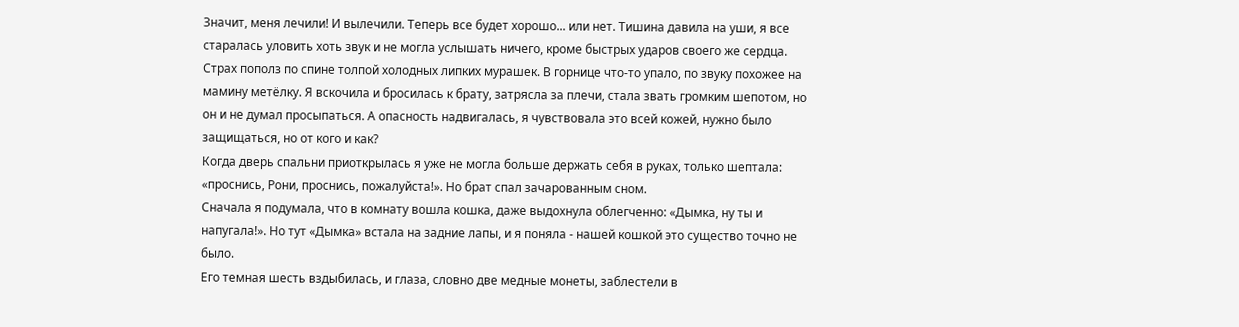Значит, меня лечили! И вылечили. Теперь все будет хорошо... или нет. Тишина давила на уши, я все старалась уловить хоть звук и не могла услышать ничего, кроме быстрых ударов своего же сердца. Страх пополз по спине толпой холодных липких мурашек. В горнице что-то упало, по звуку похожее на мамину метёлку. Я вскочила и бросилась к брату, затрясла за плечи, стала звать громким шепотом, но он и не думал просыпаться. А опасность надвигалась, я чувствовала это всей кожей, нужно было защищаться, но от кого и как?
Когда дверь спальни приоткрылась я уже не могла больше держать себя в руках, только шептала: «проснись, Рони, проснись, пожалуйста!». Но брат спал зачарованным сном.
Сначала я подумала, что в комнату вошла кошка, даже выдохнула облегченно: «Дымка, ну ты и напугала!». Но тут «Дымка» встала на задние лапы, и я поняла - нашей кошкой это существо точно не было.
Его темная шесть вздыбилась, и глаза, словно две медные монеты, заблестели в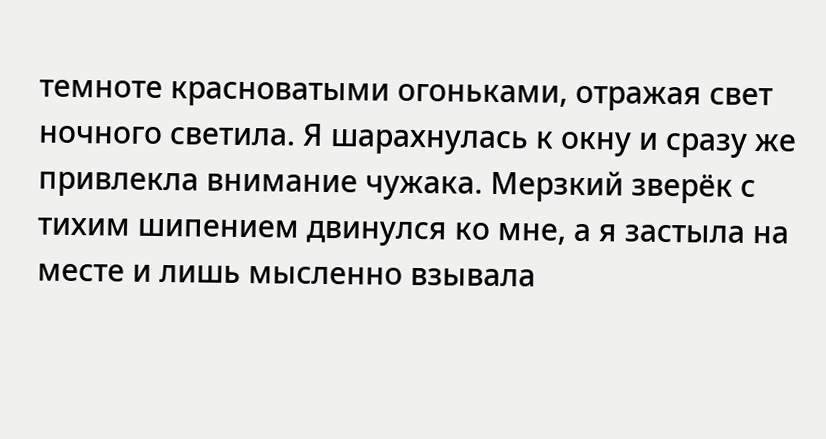темноте красноватыми огоньками, отражая свет ночного светила. Я шарахнулась к окну и сразу же привлекла внимание чужака. Мерзкий зверёк с тихим шипением двинулся ко мне, а я застыла на месте и лишь мысленно взывала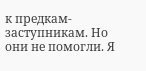к предкам-заступникам. Но они не помогли. Я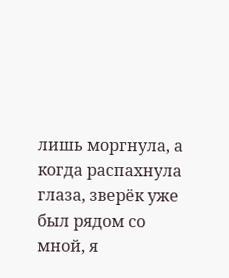лишь моргнула, а когда распахнула глаза, зверёк уже был рядом со мной, я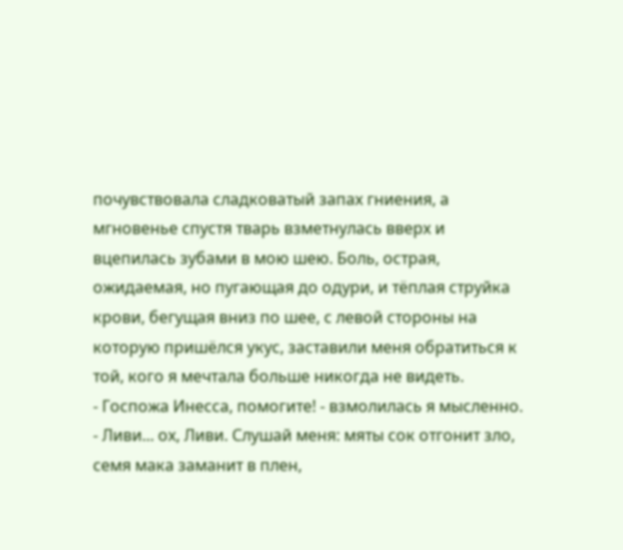почувствовала сладковатый запах гниения, а мгновенье спустя тварь взметнулась вверх и вцепилась зубами в мою шею. Боль, острая, ожидаемая, но пугающая до одури, и тёплая струйка крови, бегущая вниз по шее, с левой стороны на которую пришёлся укус, заставили меня обратиться к той, кого я мечтала больше никогда не видеть.
- Госпожа Инесса, помогите! - взмолилась я мысленно. - Ливи... ох, Ливи. Слушай меня: мяты сок отгонит зло, семя мака заманит в плен,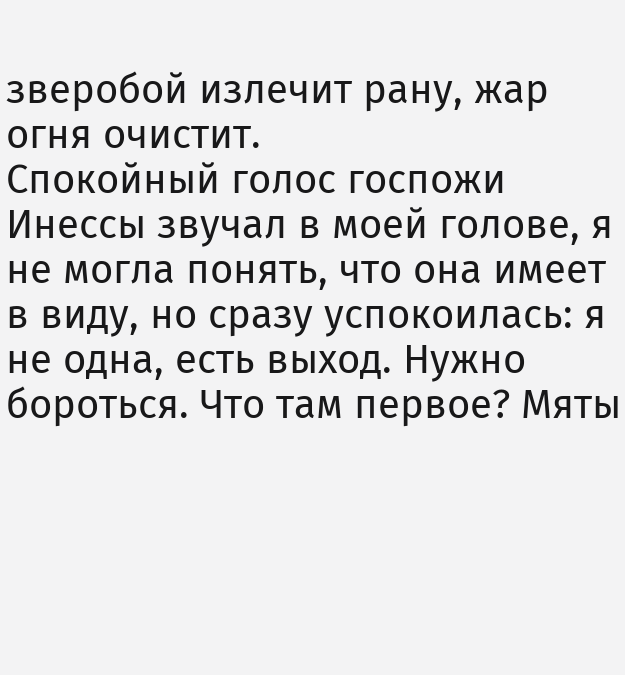зверобой излечит рану, жар огня очистит.
Спокойный голос госпожи Инессы звучал в моей голове, я не могла понять, что она имеет в виду, но сразу успокоилась: я не одна, есть выход. Нужно бороться. Что там первое? Мяты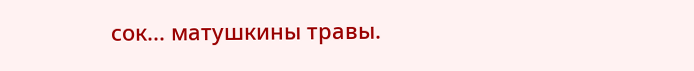сок... матушкины травы.